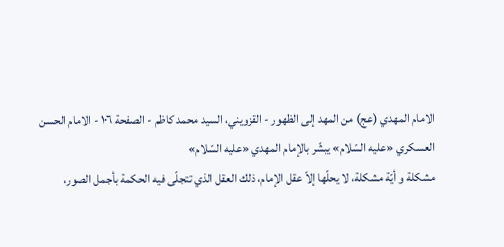الامام المهدي (عج) من المهد إلى الظهور - القزويني، السيد محمد كاظم - الصفحة ١٠٦ - الامام الحسن العسكري «عليه السّلام» يبشّر بالإمام المهدي «عليه السّلام»
مشكلة و أيّة مشكلة، لا يحلّها إلاّ عقل الإمام، ذلك العقل الذي تتجلّى فيه الحكمة بأجمل الصور،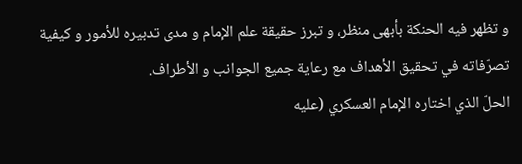و تظهر فيه الحنكة بأبهى منظر، و تبرز حقيقة علم الإمام و مدى تدبيره للأمور و كيفية تصرّفاته في تحقيق الأهداف مع رعاية جميع الجوانب و الأطراف.
الحلّ الذي اختاره الإمام العسكري (عليه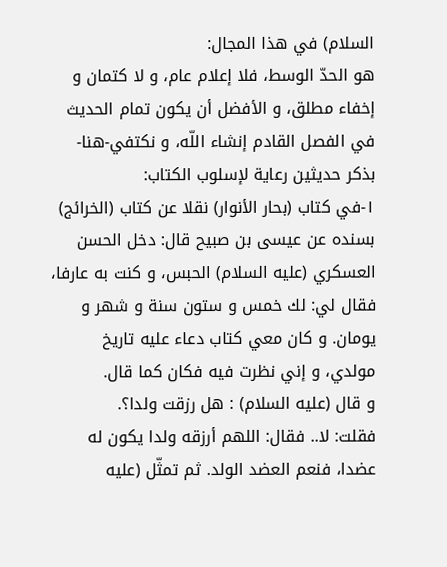السلام) في هذا المجال:
هو الحدّ الوسط، فلا إعلام عام، و لا كتمان و إخفاء مطلق، و الأفضل أن يكون تمام الحديث في الفصل القادم إنشاء اللّه، و نكتفي-هنا-بذكر حديثين رعاية لإسلوب الكتاب:
١-في كتاب (بحار الأنوار) نقلا عن كتاب (الخرائج) بسنده عن عيسى بن صبيح قال: دخل الحسن العسكري (عليه السلام) الحبس، و كنت به عارفا، فقال لي: لك خمس و ستون سنة و شهر و يومان. و كان معي كتاب دعاء عليه تاريخ مولدي، و إني نظرت فيه فكان كما قال.
و قال (عليه السلام) : هل رزقت ولدا؟.
فقلت: لا.. فقال: اللهم أرزقه ولدا يكون له عضدا، فنعم العضد الولد. ثم تمثّل (عليه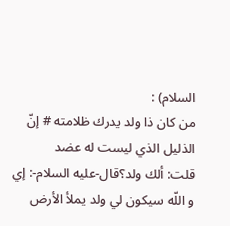السلام) :
من كان ذا ولد يدرك ظلامته # إنّ الذليل الذي ليست له عضد
قلت: ألك ولد؟قال-عليه السلام-: إي و اللّه سيكون لي ولد يملأ الأرض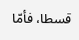قسطا، فأمّا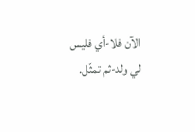الآن فلا-أي فليس لي ولد-ثم تمثّل.